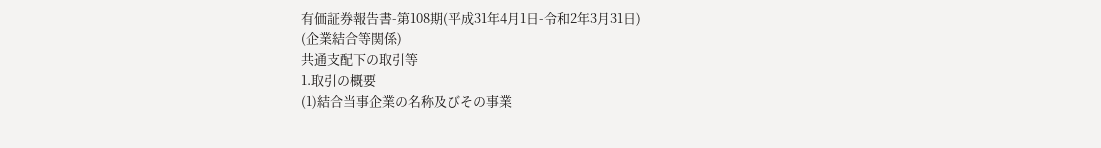有価証券報告書-第108期(平成31年4月1日-令和2年3月31日)
(企業結合等関係)
共通支配下の取引等
1.取引の概要
(1)結合当事企業の名称及びその事業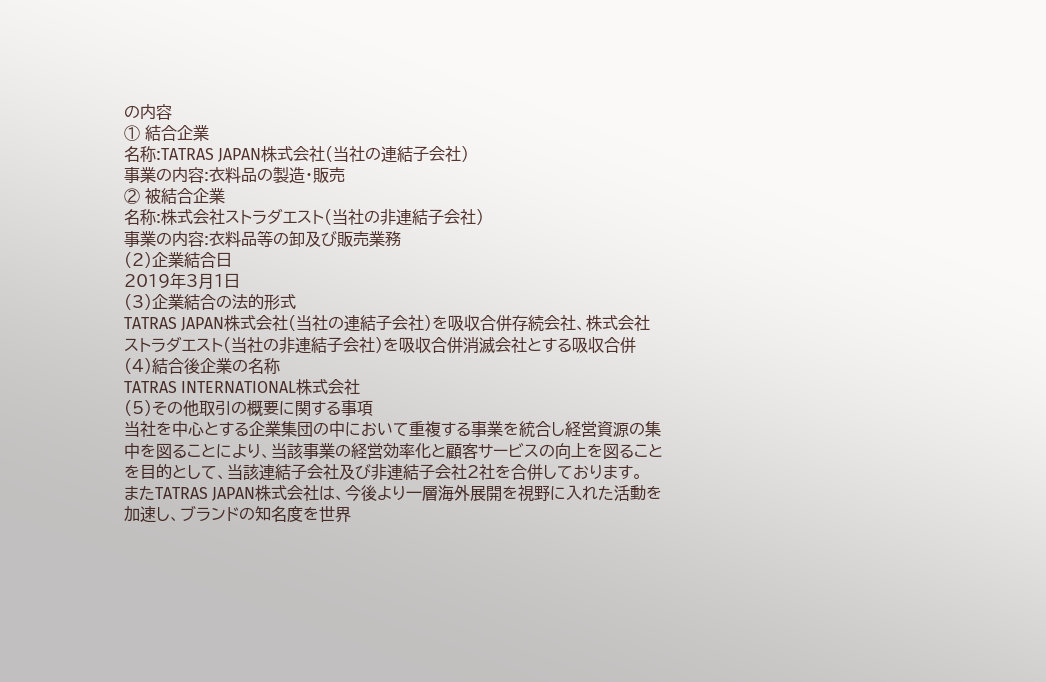の内容
① 結合企業
名称:TATRAS JAPAN株式会社(当社の連結子会社)
事業の内容:衣料品の製造・販売
② 被結合企業
名称:株式会社ストラダエスト(当社の非連結子会社)
事業の内容:衣料品等の卸及び販売業務
(2)企業結合日
2019年3月1日
(3)企業結合の法的形式
TATRAS JAPAN株式会社(当社の連結子会社)を吸収合併存続会社、株式会社ストラダエスト(当社の非連結子会社)を吸収合併消滅会社とする吸収合併
(4)結合後企業の名称
TATRAS INTERNATIONAL株式会社
(5)その他取引の概要に関する事項
当社を中心とする企業集団の中において重複する事業を統合し経営資源の集中を図ることにより、当該事業の経営効率化と顧客サービスの向上を図ることを目的として、当該連結子会社及び非連結子会社2社を合併しております。
またTATRAS JAPAN株式会社は、今後より一層海外展開を視野に入れた活動を加速し、ブランドの知名度を世界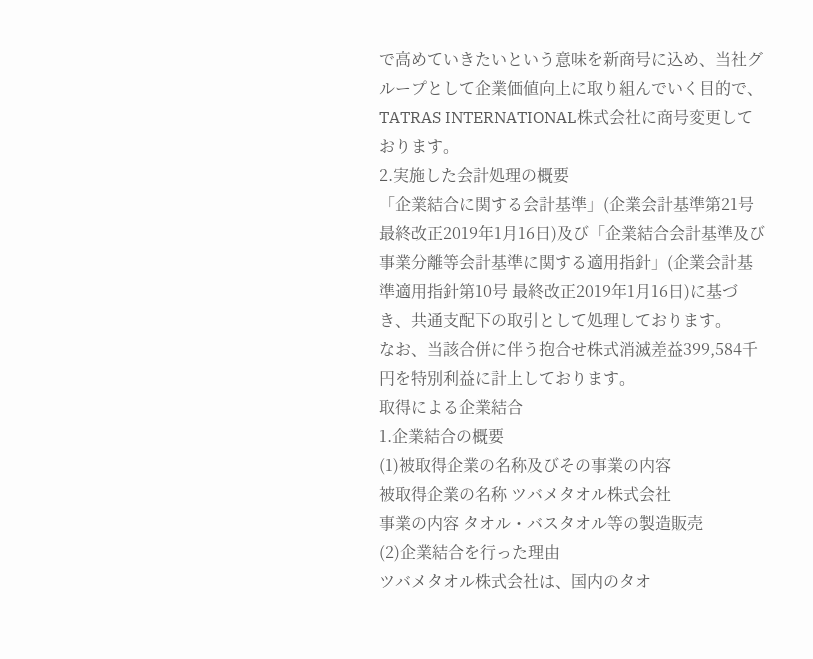で高めていきたいという意味を新商号に込め、当社グループとして企業価値向上に取り組んでいく目的で、TATRAS INTERNATIONAL株式会社に商号変更しております。
2.実施した会計処理の概要
「企業結合に関する会計基準」(企業会計基準第21号 最終改正2019年1月16日)及び「企業結合会計基準及び事業分離等会計基準に関する適用指針」(企業会計基準適用指針第10号 最終改正2019年1月16日)に基づき、共通支配下の取引として処理しております。
なお、当該合併に伴う抱合せ株式消滅差益399,584千円を特別利益に計上しております。
取得による企業結合
1.企業結合の概要
(1)被取得企業の名称及びその事業の内容
被取得企業の名称 ツバメタオル株式会社
事業の内容 タオル・バスタオル等の製造販売
(2)企業結合を行った理由
ツバメタオル株式会社は、国内のタオ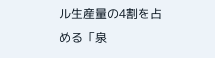ル生産量の4割を占める「泉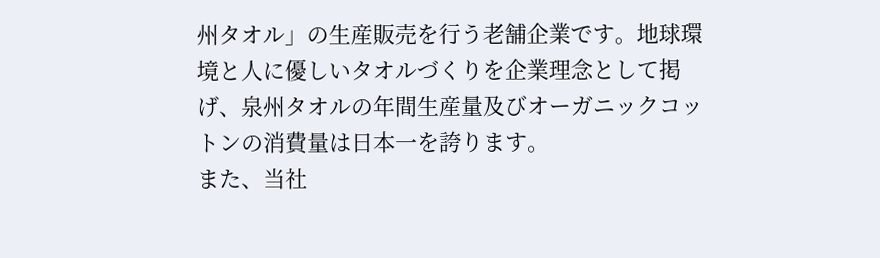州タオル」の生産販売を行う老舗企業です。地球環境と人に優しいタオルづくりを企業理念として掲げ、泉州タオルの年間生産量及びオーガニックコットンの消費量は日本一を誇ります。
また、当社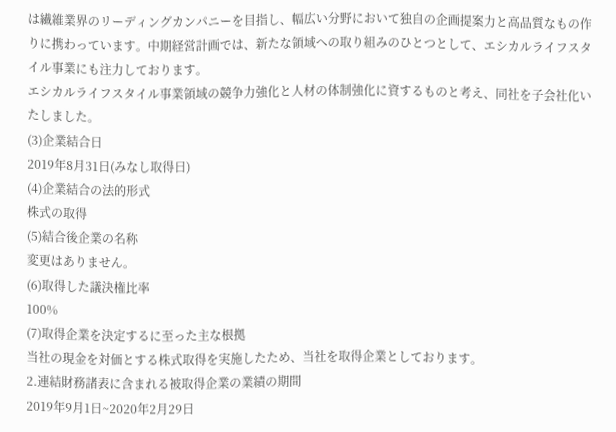は繊維業界のリーディングカンパニーを目指し、幅広い分野において独自の企画提案力と高品質なもの作りに携わっています。中期経営計画では、新たな領域への取り組みのひとつとして、エシカルライフスタイル事業にも注力しております。
エシカルライフスタイル事業領域の競争力強化と人材の体制強化に資するものと考え、同社を子会社化いたしました。
(3)企業結合日
2019年8月31日(みなし取得日)
(4)企業結合の法的形式
株式の取得
(5)結合後企業の名称
変更はありません。
(6)取得した議決権比率
100%
(7)取得企業を決定するに至った主な根拠
当社の現金を対価とする株式取得を実施したため、当社を取得企業としております。
2.連結財務諸表に含まれる被取得企業の業績の期間
2019年9月1日~2020年2月29日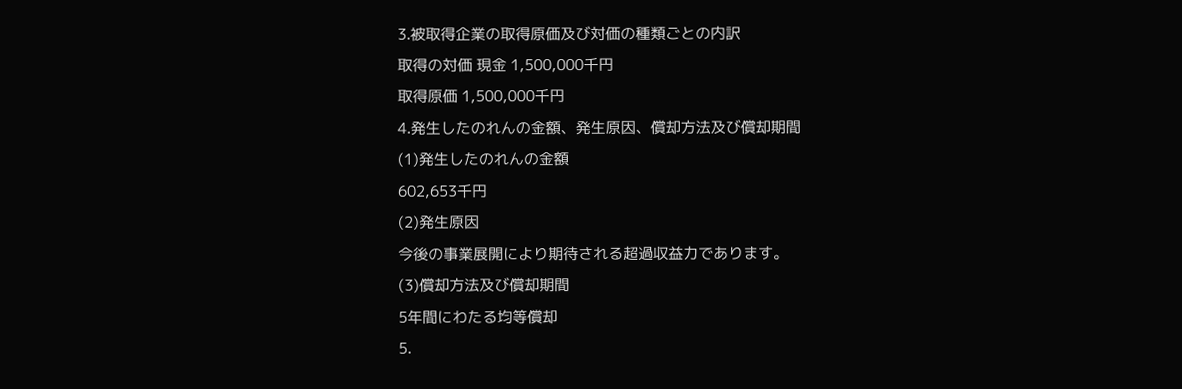3.被取得企業の取得原価及び対価の種類ごとの内訳
取得の対価 現金 1,500,000千円
取得原価 1,500,000千円
4.発生したのれんの金額、発生原因、償却方法及び償却期間
(1)発生したのれんの金額
602,653千円
(2)発生原因
今後の事業展開により期待される超過収益力であります。
(3)償却方法及び償却期間
5年間にわたる均等償却
5.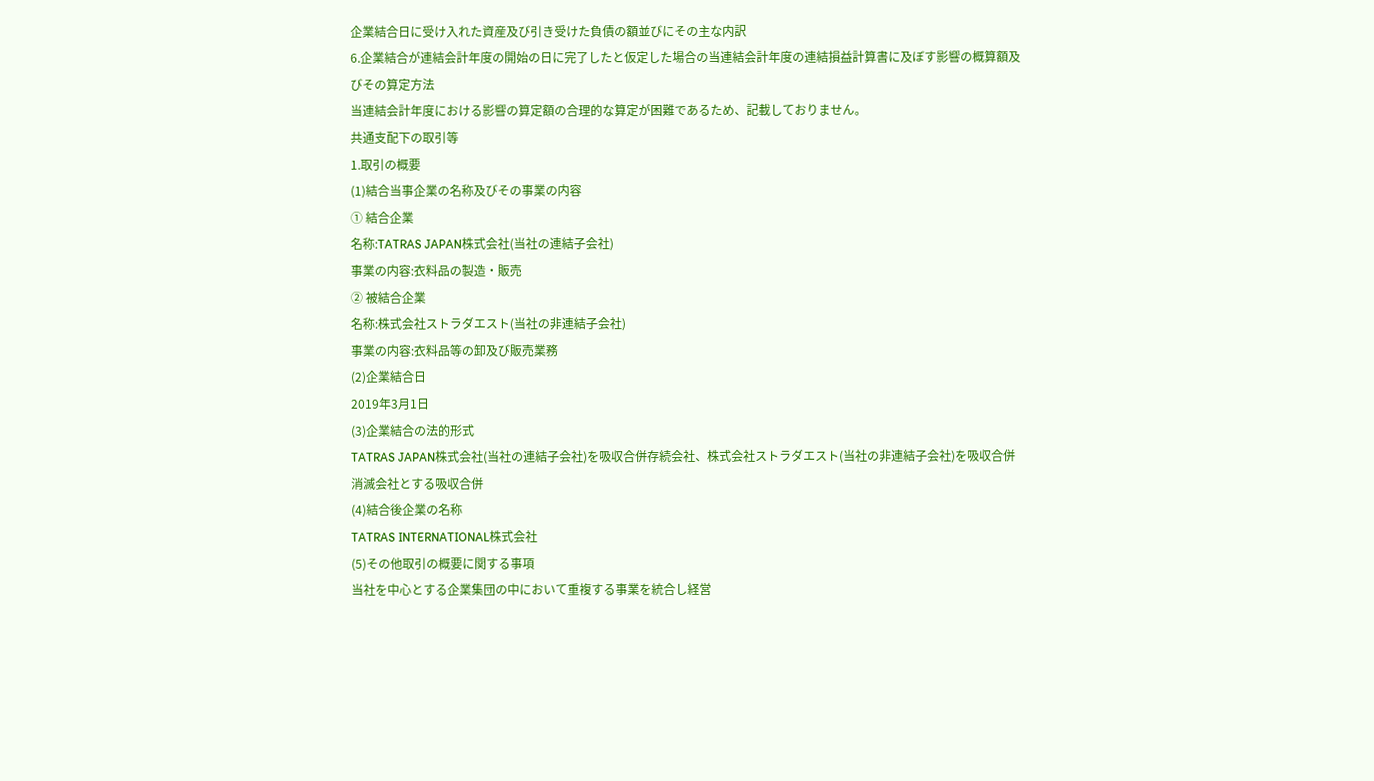企業結合日に受け入れた資産及び引き受けた負債の額並びにその主な内訳
6.企業結合が連結会計年度の開始の日に完了したと仮定した場合の当連結会計年度の連結損益計算書に及ぼす影響の概算額及びその算定方法
当連結会計年度における影響の算定額の合理的な算定が困難であるため、記載しておりません。
共通支配下の取引等
1.取引の概要
(1)結合当事企業の名称及びその事業の内容
① 結合企業
名称:TATRAS JAPAN株式会社(当社の連結子会社)
事業の内容:衣料品の製造・販売
② 被結合企業
名称:株式会社ストラダエスト(当社の非連結子会社)
事業の内容:衣料品等の卸及び販売業務
(2)企業結合日
2019年3月1日
(3)企業結合の法的形式
TATRAS JAPAN株式会社(当社の連結子会社)を吸収合併存続会社、株式会社ストラダエスト(当社の非連結子会社)を吸収合併消滅会社とする吸収合併
(4)結合後企業の名称
TATRAS INTERNATIONAL株式会社
(5)その他取引の概要に関する事項
当社を中心とする企業集団の中において重複する事業を統合し経営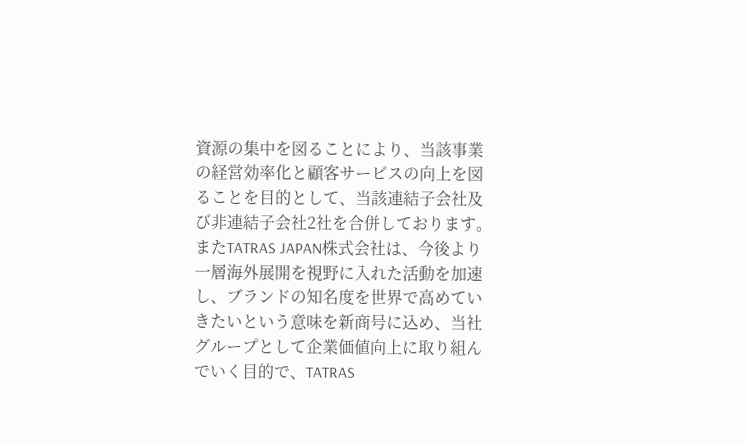資源の集中を図ることにより、当該事業の経営効率化と顧客サービスの向上を図ることを目的として、当該連結子会社及び非連結子会社2社を合併しております。
またTATRAS JAPAN株式会社は、今後より一層海外展開を視野に入れた活動を加速し、ブランドの知名度を世界で高めていきたいという意味を新商号に込め、当社グループとして企業価値向上に取り組んでいく目的で、TATRAS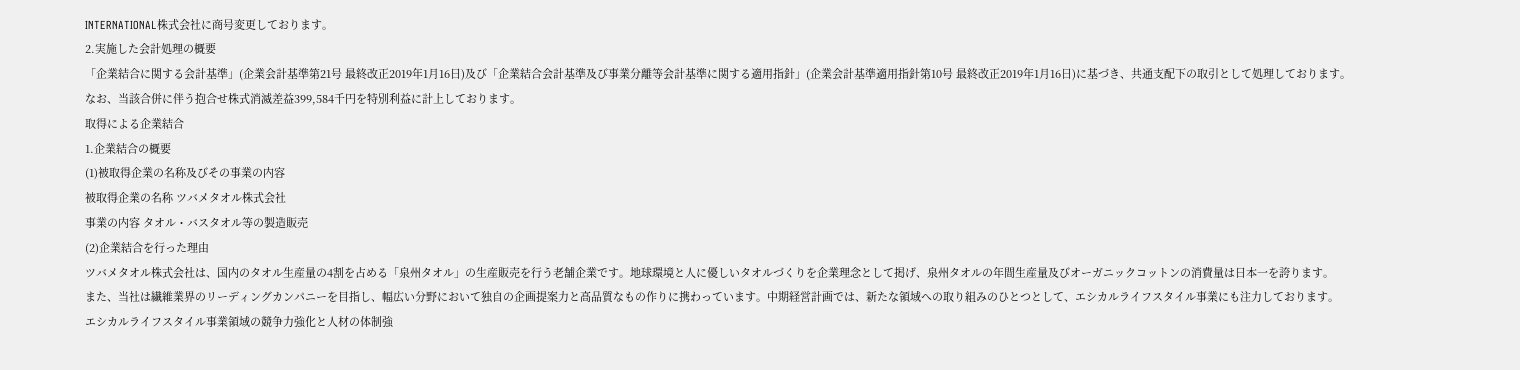INTERNATIONAL株式会社に商号変更しております。
2.実施した会計処理の概要
「企業結合に関する会計基準」(企業会計基準第21号 最終改正2019年1月16日)及び「企業結合会計基準及び事業分離等会計基準に関する適用指針」(企業会計基準適用指針第10号 最終改正2019年1月16日)に基づき、共通支配下の取引として処理しております。
なお、当該合併に伴う抱合せ株式消滅差益399,584千円を特別利益に計上しております。
取得による企業結合
1.企業結合の概要
(1)被取得企業の名称及びその事業の内容
被取得企業の名称 ツバメタオル株式会社
事業の内容 タオル・バスタオル等の製造販売
(2)企業結合を行った理由
ツバメタオル株式会社は、国内のタオル生産量の4割を占める「泉州タオル」の生産販売を行う老舗企業です。地球環境と人に優しいタオルづくりを企業理念として掲げ、泉州タオルの年間生産量及びオーガニックコットンの消費量は日本一を誇ります。
また、当社は繊維業界のリーディングカンパニーを目指し、幅広い分野において独自の企画提案力と高品質なもの作りに携わっています。中期経営計画では、新たな領域への取り組みのひとつとして、エシカルライフスタイル事業にも注力しております。
エシカルライフスタイル事業領域の競争力強化と人材の体制強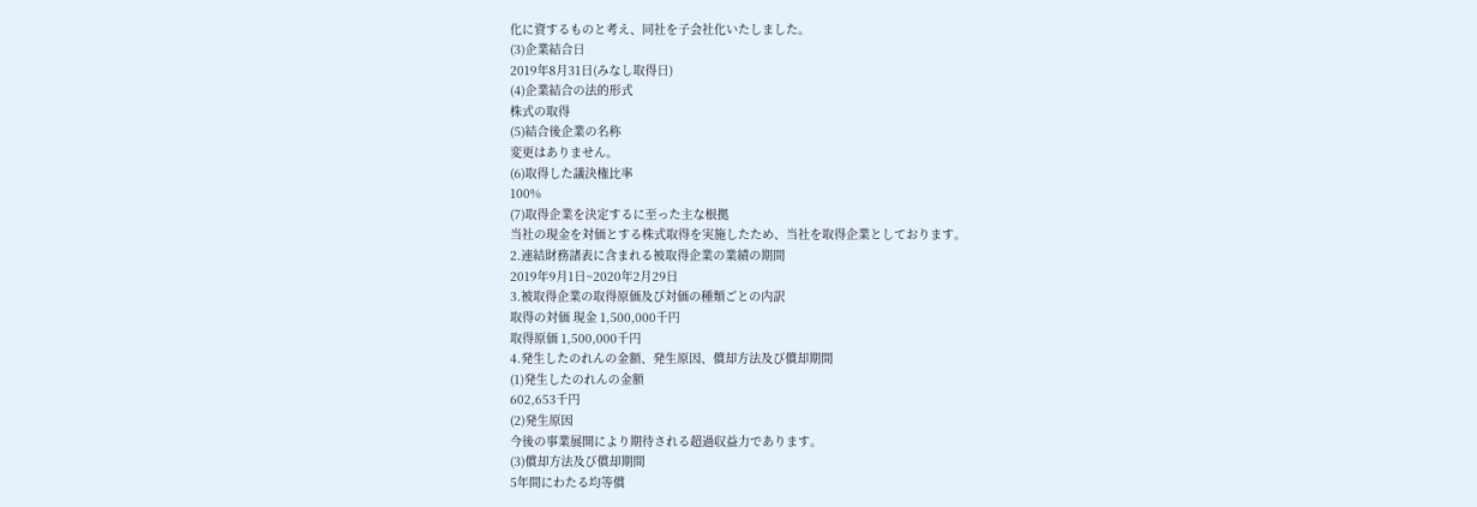化に資するものと考え、同社を子会社化いたしました。
(3)企業結合日
2019年8月31日(みなし取得日)
(4)企業結合の法的形式
株式の取得
(5)結合後企業の名称
変更はありません。
(6)取得した議決権比率
100%
(7)取得企業を決定するに至った主な根拠
当社の現金を対価とする株式取得を実施したため、当社を取得企業としております。
2.連結財務諸表に含まれる被取得企業の業績の期間
2019年9月1日~2020年2月29日
3.被取得企業の取得原価及び対価の種類ごとの内訳
取得の対価 現金 1,500,000千円
取得原価 1,500,000千円
4.発生したのれんの金額、発生原因、償却方法及び償却期間
(1)発生したのれんの金額
602,653千円
(2)発生原因
今後の事業展開により期待される超過収益力であります。
(3)償却方法及び償却期間
5年間にわたる均等償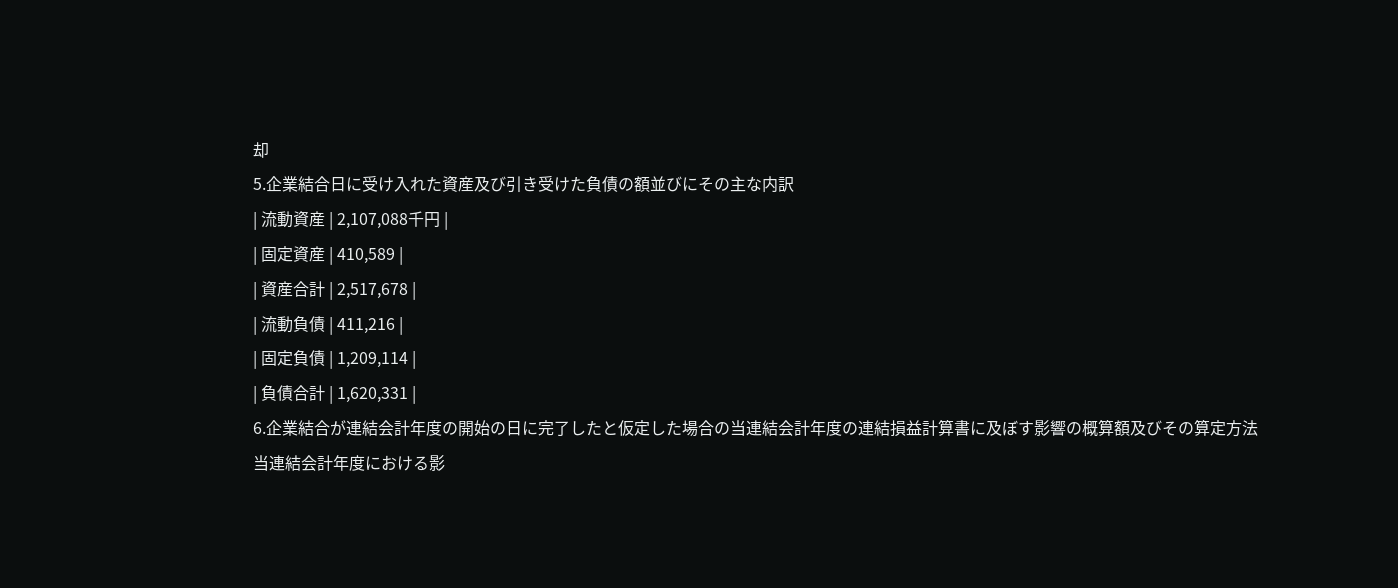却
5.企業結合日に受け入れた資産及び引き受けた負債の額並びにその主な内訳
| 流動資産 | 2,107,088千円 |
| 固定資産 | 410,589 |
| 資産合計 | 2,517,678 |
| 流動負債 | 411,216 |
| 固定負債 | 1,209,114 |
| 負債合計 | 1,620,331 |
6.企業結合が連結会計年度の開始の日に完了したと仮定した場合の当連結会計年度の連結損益計算書に及ぼす影響の概算額及びその算定方法
当連結会計年度における影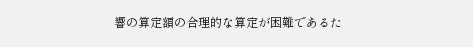響の算定額の合理的な算定が困難であるた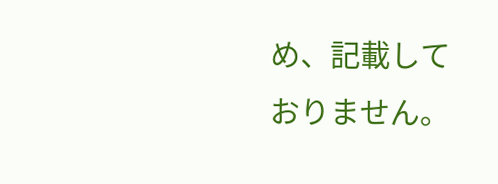め、記載しておりません。